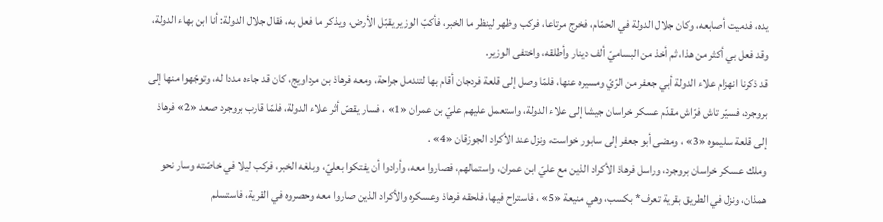يده، فدميت أصابعه، وكان جلال الدولة في الحمّام، فخرج مرتاعا، فركب وظهر لينظر ما الخبر، فأكبّ الوزير يقبّل الأرض، ويذكر ما فعل به، فقال جلال الدولة: أنا ابن بهاء الدولة، وقد فعل بي أكثر من هذا، ثم أخذ من البساميّ ألف دينار وأطلقه، واختفى الوزير.
قد ذكرنا انهزام علاء الدولة أبي جعفر من الرّيّ ومسيره عنها، فلمّا وصل إلى قلعة فردجان أقام بها لتندمل جراحة، ومعه فرهاذ بن مرداويج، كان قد جاءه مددا له، وتوجّهوا منها إلى بروجرد، فسيّر تاش فرّاش مقدّم عسكر خراسان جيشا إلى علاء الدولة، واستعمل عليهم عليّ بن عمران «1» ، فسار يقصّ أثر علاء الدولة، فلمّا قارب بروجرد صعد «2» فرهاذ إلى قلعة سليموه «3» ، ومضى أبو جعفر إلى سابور خواست، ونزل عند الأكراد الجوزقان «4» .
وملك عسكر خراسان بروجرد، وراسل فرهاذ الأكراد الذين مع عليّ ابن عمران، واستمالهم، فصاروا معه، وأرادوا أن يفتكوا بعليّ، وبلغه الخبر، فركب ليلا في خاصّته وسار نحو همذان، ونزل في الطريق بقرية تعرف* بكسب، وهي منيعة «5» ، فاستراح فيها، فلحقه فرهاذ وعسكره والأكراد الذين صاروا معه وحصروه في القرية، فاستسلم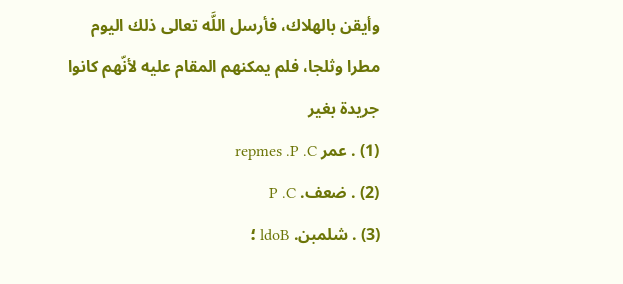وأيقن بالهلاك، فأرسل اللَّه تعالى ذلك اليوم مطرا وثلجا، فلم يمكنهم المقام عليه لأنّهم كانوا جريدة بغير
(1) . عمر repmes .P .C
(2) . ضعف. P .C
(3) . شلمبن. ldoB ؛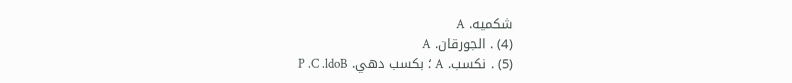شكميه. A
(4) . الجورقان. A
(5) . نكسب. A ؛ بكسب دهي. P .C .ldoB